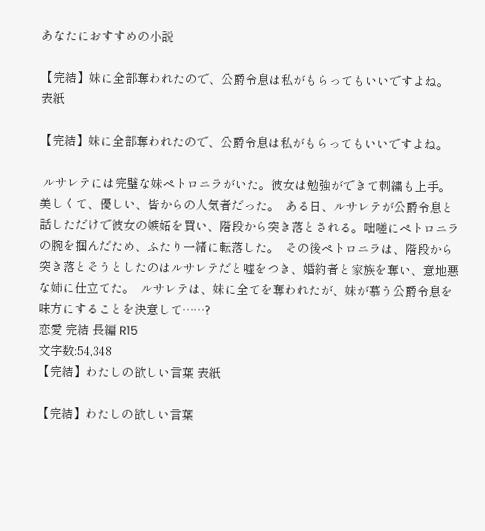あなたにおすすめの小説

【完結】妹に全部奪われたので、公爵令息は私がもらってもいいですよね。 表紙

【完結】妹に全部奪われたので、公爵令息は私がもらってもいいですよね。

 ルサレテには完璧な妹ペトロニラがいた。彼女は勉強ができて刺繍も上手。美しくて、優しい、皆からの人気者だった。  ある日、ルサレテが公爵令息と話しただけで彼女の嫉妬を買い、階段から突き落とされる。咄嗟にペトロニラの腕を掴んだため、ふたり一緒に転落した。  その後ペトロニラは、階段から突き落とそうとしたのはルサレテだと嘘をつき、婚約者と家族を奪い、意地悪な姉に仕立てた。  ルサレテは、妹に全てを奪われたが、妹が慕う公爵令息を味方にすることを決意して……?
恋愛 完結 長編 R15
文字数:54,348
【完結】わたしの欲しい言葉 表紙

【完結】わたしの欲しい言葉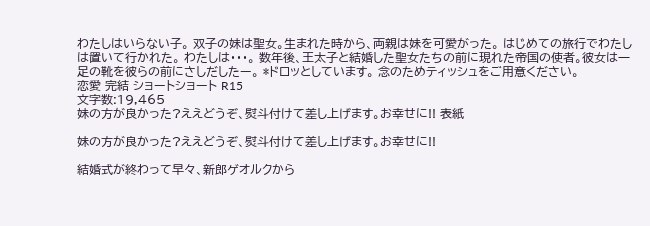わたしはいらない子。 双子の妹は聖女。生まれた時から、両親は妹を可愛がった。 はじめての旅行でわたしは置いて行かれた。 わたしは・・・。 数年後、王太子と結婚した聖女たちの前に現れた帝国の使者。彼女は一足の靴を彼らの前にさしだしたー。 *ドロッとしています。 念のためティッシュをご用意ください。
恋愛 完結 ショートショート R15
文字数:19,465
妹の方が良かった?ええどうぞ、熨斗付けて差し上げます。お幸せに!! 表紙

妹の方が良かった?ええどうぞ、熨斗付けて差し上げます。お幸せに!!

結婚式が終わって早々、新郎ゲオルクから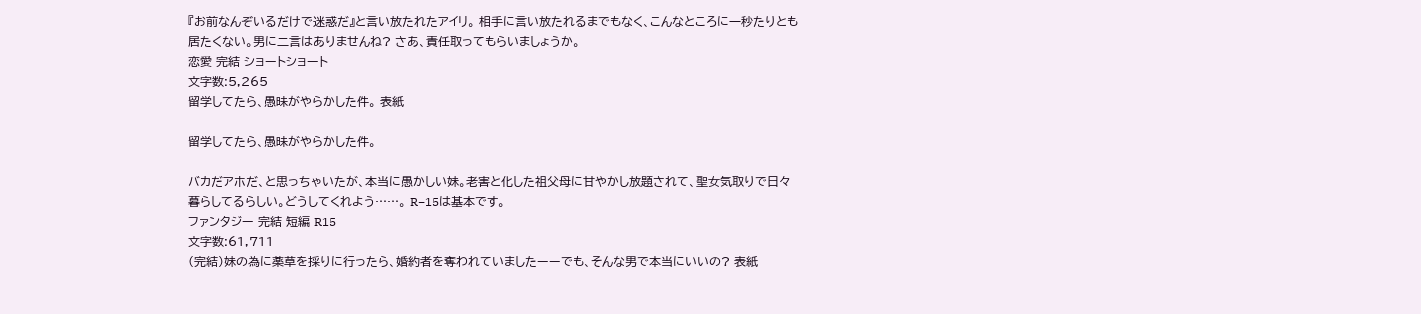『お前なんぞいるだけで迷惑だ』と言い放たれたアイリ。 相手に言い放たれるまでもなく、こんなところに一秒たりとも居たくない。男に二言はありませんね? さあ、責任取ってもらいましょうか。
恋愛 完結 ショートショート
文字数:5,265
留学してたら、愚昧がやらかした件。 表紙

留学してたら、愚昧がやらかした件。

バカだアホだ、と思っちゃいたが、本当に愚かしい妹。老害と化した祖父母に甘やかし放題されて、聖女気取りで日々暮らしてるらしい。どうしてくれよう……。 R−15は基本です。
ファンタジー 完結 短編 R15
文字数:61,711
(完結)妹の為に薬草を採りに行ったら、婚約者を奪われていましたーーでも、そんな男で本当にいいの? 表紙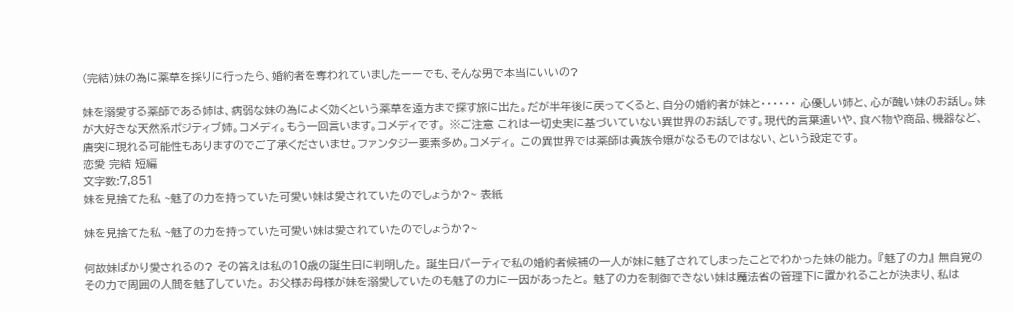(完結)妹の為に薬草を採りに行ったら、婚約者を奪われていましたーーでも、そんな男で本当にいいの?

妹を溺愛する薬師である姉は、病弱な妹の為によく効くという薬草を遠方まで探す旅に出た。だが半年後に戻ってくると、自分の婚約者が妹と・・・・・・ 心優しい姉と、心が醜い妹のお話し。妹が大好きな天然系ポジティブ姉。コメディ。もう一回言います。コメディです。 ※ご注意 これは一切史実に基づいていない異世界のお話しです。現代的言葉遣いや、食べ物や商品、機器など、唐突に現れる可能性もありますのでご了承くださいませ。ファンタジー要素多め。コメディ。 この異世界では薬師は貴族令嬢がなるものではない、という設定です。
恋愛 完結 短編
文字数:7,851
妹を見捨てた私 ~魅了の力を持っていた可愛い妹は愛されていたのでしょうか?~ 表紙

妹を見捨てた私 ~魅了の力を持っていた可愛い妹は愛されていたのでしょうか?~

何故妹ばかり愛されるの? その答えは私の10歳の誕生日に判明した。 誕生日パーティで私の婚約者候補の一人が妹に魅了されてしまったことでわかった妹の能力。 『魅了の力』 無自覚のその力で周囲の人間を魅了していた。 お父様お母様が妹を溺愛していたのも魅了の力に一因があったと。 魅了の力を制御できない妹は魔法省の管理下に置かれることが決まり、私は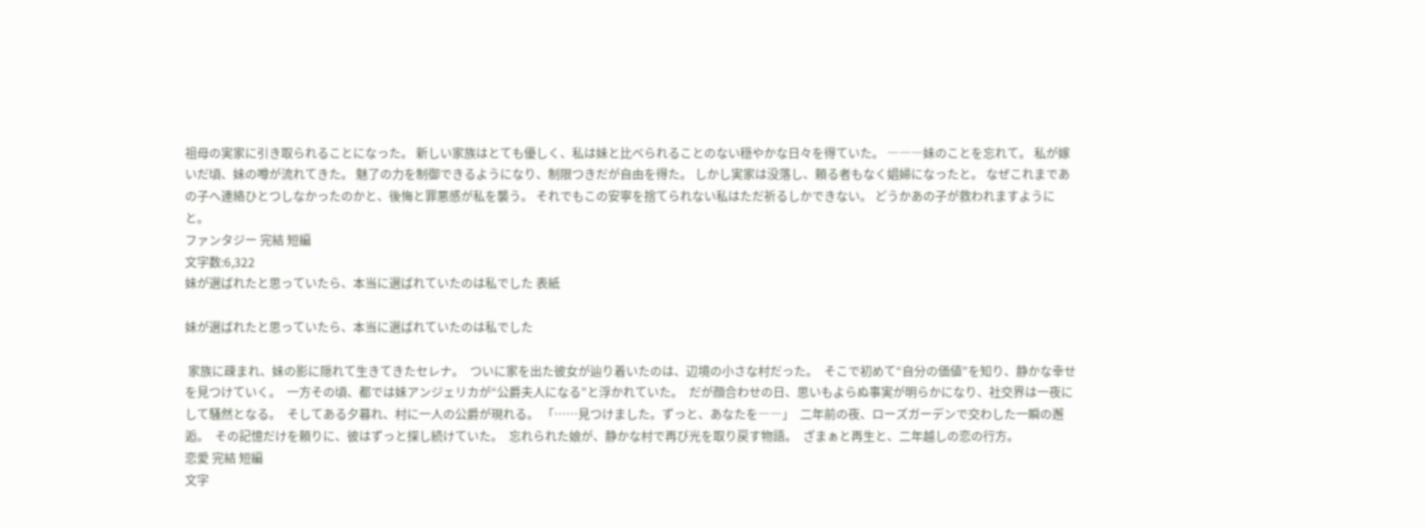祖母の実家に引き取られることになった。 新しい家族はとても優しく、私は妹と比べられることのない穏やかな日々を得ていた。 ―――妹のことを忘れて。 私が嫁いだ頃、妹の噂が流れてきた。 魅了の力を制御できるようになり、制限つきだが自由を得た。 しかし実家は没落し、頼る者もなく娼婦になったと。 なぜこれまであの子へ連絡ひとつしなかったのかと、後悔と罪悪感が私を襲う。 それでもこの安寧を捨てられない私はただ祈るしかできない。 どうかあの子が救われますようにと。
ファンタジー 完結 短編
文字数:6,322
妹が選ばれたと思っていたら、本当に選ばれていたのは私でした 表紙

妹が選ばれたと思っていたら、本当に選ばれていたのは私でした

 家族に疎まれ、妹の影に隠れて生きてきたセレナ。  ついに家を出た彼女が辿り着いたのは、辺境の小さな村だった。  そこで初めて“自分の価値”を知り、静かな幸せを見つけていく。  一方その頃、都では妹アンジェリカが“公爵夫人になる”と浮かれていた。  だが顔合わせの日、思いもよらぬ事実が明らかになり、社交界は一夜にして騒然となる。  そしてある夕暮れ、村に一人の公爵が現れる。 「……見つけました。ずっと、あなたを――」  二年前の夜、ローズガーデンで交わした一瞬の邂逅。  その記憶だけを頼りに、彼はずっと探し続けていた。  忘れられた娘が、静かな村で再び光を取り戻す物語。  ざまぁと再生と、二年越しの恋の行方。
恋愛 完結 短編
文字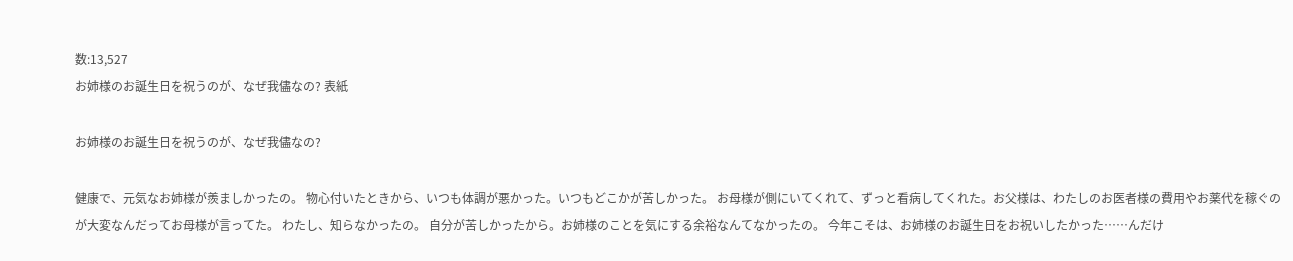数:13,527
お姉様のお誕生日を祝うのが、なぜ我儘なの? 表紙

お姉様のお誕生日を祝うのが、なぜ我儘なの?

健康で、元気なお姉様が羨ましかったの。 物心付いたときから、いつも体調が悪かった。いつもどこかが苦しかった。 お母様が側にいてくれて、ずっと看病してくれた。お父様は、わたしのお医者様の費用やお薬代を稼ぐのが大変なんだってお母様が言ってた。 わたし、知らなかったの。 自分が苦しかったから。お姉様のことを気にする余裕なんてなかったの。 今年こそは、お姉様のお誕生日をお祝いしたかった……んだけ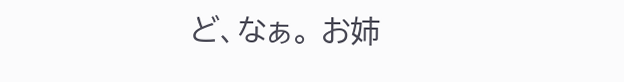ど、なぁ。 お姉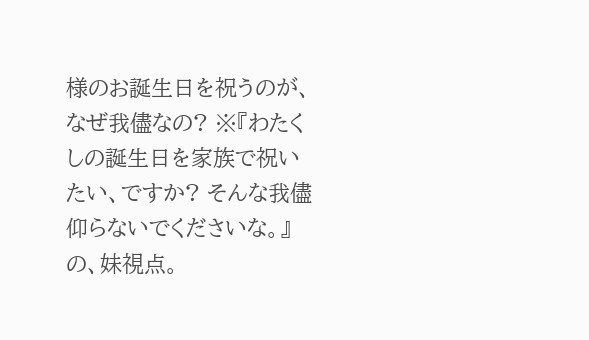様のお誕生日を祝うのが、なぜ我儘なの? ※『わたくしの誕生日を家族で祝いたい、ですか? そんな我儘仰らないでくださいな。』の、妹視点。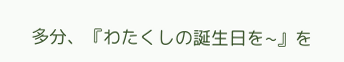多分、『わたくしの誕生日を~』を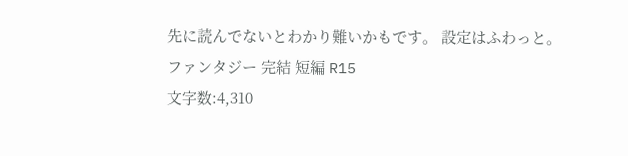先に読んでないとわかり難いかもです。 設定はふわっと。
ファンタジー 完結 短編 R15
文字数:4,310